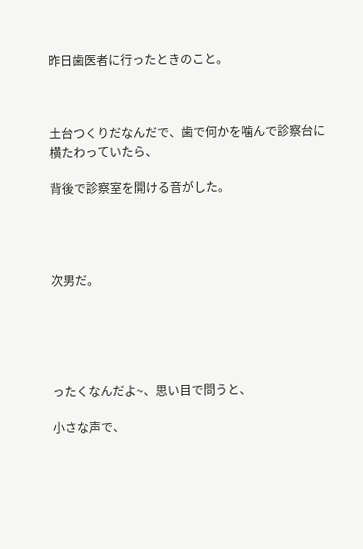昨日歯医者に行ったときのこと。



土台つくりだなんだで、歯で何かを噛んで診察台に横たわっていたら、

背後で診察室を開ける音がした。




次男だ。





ったくなんだよ~、思い目で問うと、

小さな声で、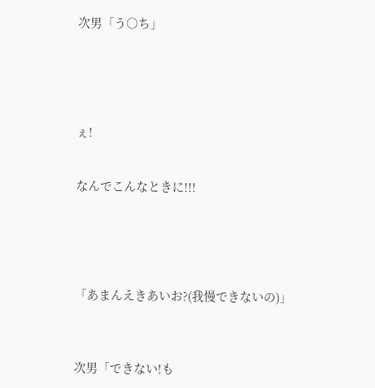次男「う○ち」





ぇ!


なんでこんなときに!!!





「あまんえきあいお?(我慢できないの)」



次男「できない!も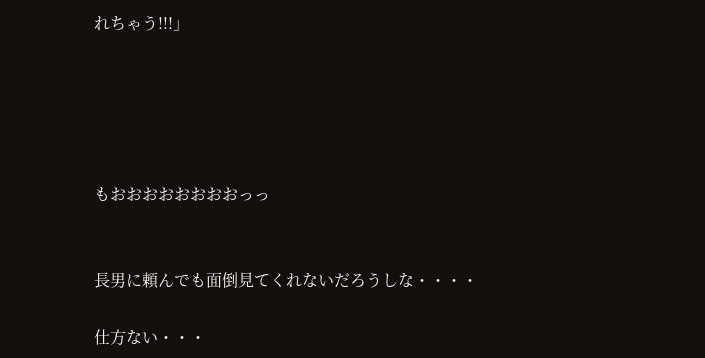れちゃう!!!」





もおおおおおおおおっっ


長男に頼んでも面倒見てくれないだろうしな・・・・

仕方ない・・・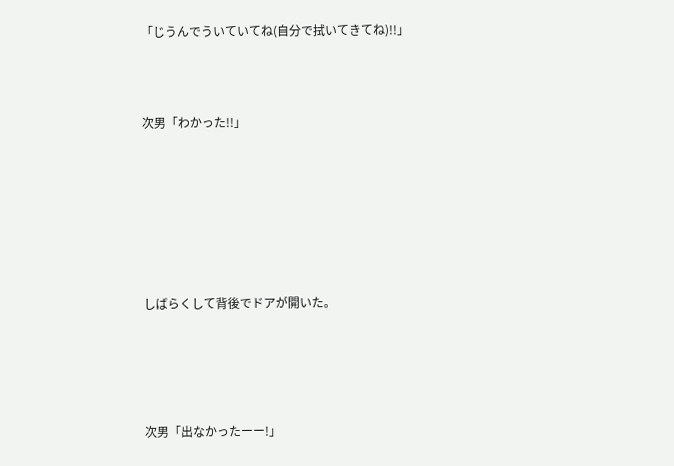「じうんでういていてね(自分で拭いてきてね)!!」




次男「わかった!!」









しばらくして背後でドアが開いた。






次男「出なかったーー!」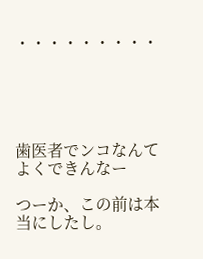・・・・・・・・・





歯医者でンコなんてよくできんなー

つーか、この前は本当にしたし。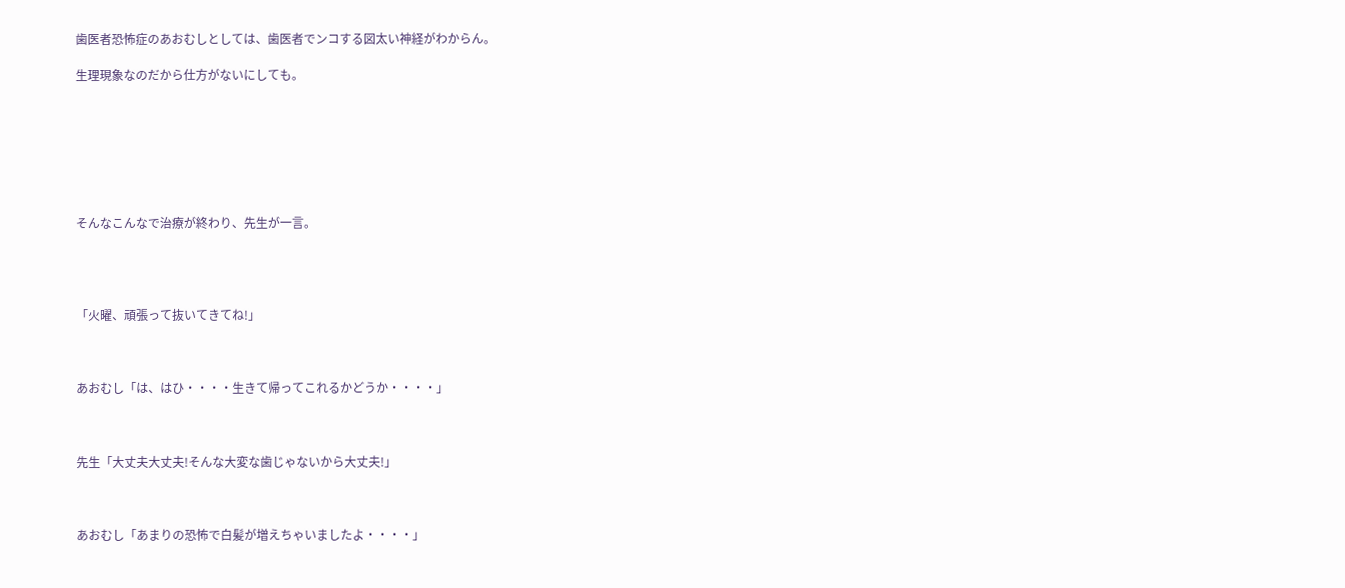歯医者恐怖症のあおむしとしては、歯医者でンコする図太い神経がわからん。

生理現象なのだから仕方がないにしても。







そんなこんなで治療が終わり、先生が一言。




「火曜、頑張って抜いてきてね!」



あおむし「は、はひ・・・・生きて帰ってこれるかどうか・・・・」



先生「大丈夫大丈夫!そんな大変な歯じゃないから大丈夫!」



あおむし「あまりの恐怖で白髪が増えちゃいましたよ・・・・」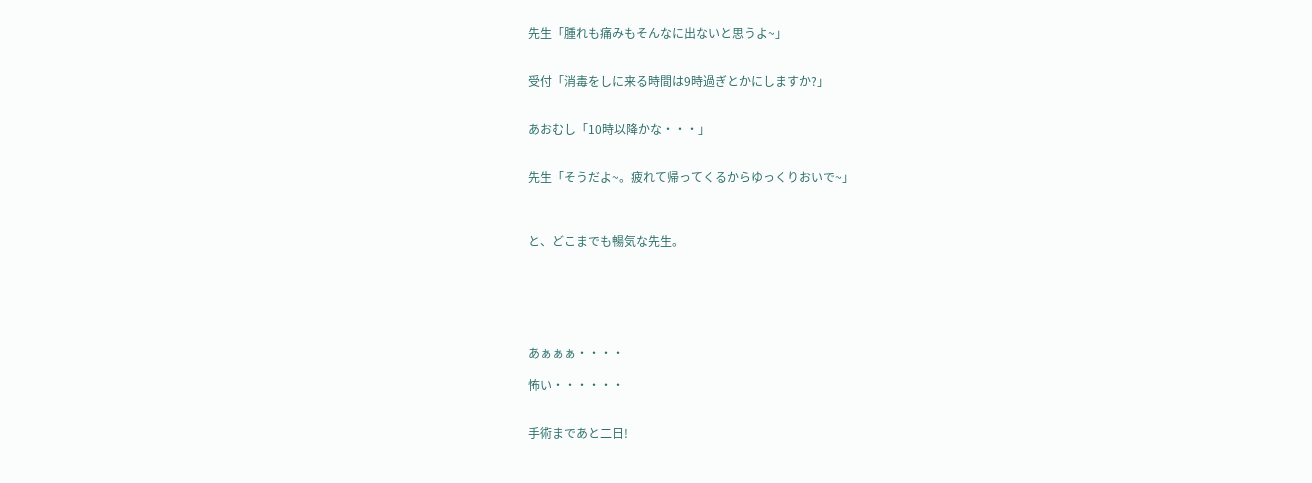先生「腫れも痛みもそんなに出ないと思うよ~」


受付「消毒をしに来る時間は9時過ぎとかにしますか?」


あおむし「10時以降かな・・・」


先生「そうだよ~。疲れて帰ってくるからゆっくりおいで~」



と、どこまでも暢気な先生。






あぁぁぁ・・・・

怖い・・・・・・


手術まであと二日!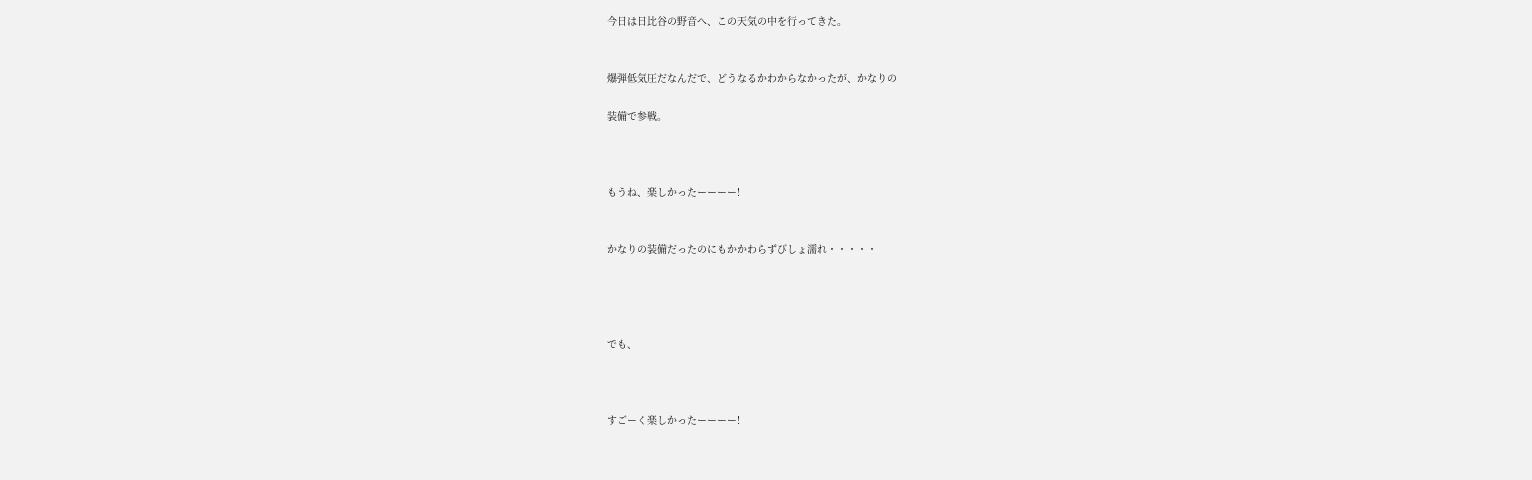今日は日比谷の野音へ、この天気の中を行ってきた。


爆弾低気圧だなんだで、どうなるかわからなかったが、かなりの

装備で参戦。



もうね、楽しかったーーーー!


かなりの装備だったのにもかかわらずびしょ濡れ・・・・・




でも、



すごーく楽しかったーーーー!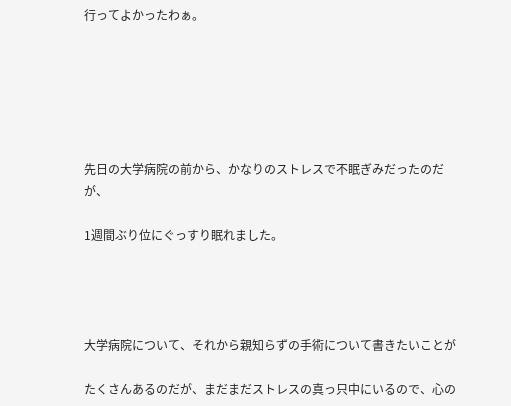行ってよかったわぁ。






先日の大学病院の前から、かなりのストレスで不眠ぎみだったのだが、

1週間ぶり位にぐっすり眠れました。




大学病院について、それから親知らずの手術について書きたいことが

たくさんあるのだが、まだまだストレスの真っ只中にいるので、心の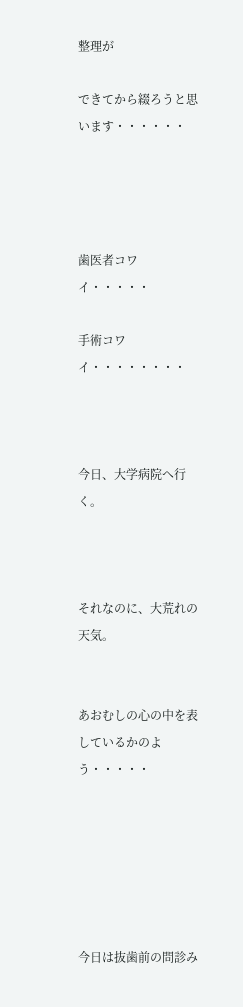整理が

できてから綴ろうと思います・・・・・・




歯医者コワイ・・・・・

手術コワイ・・・・・・・・



今日、大学病院へ行く。



それなのに、大荒れの天気。


あおむしの心の中を表しているかのよう・・・・・






今日は抜歯前の問診み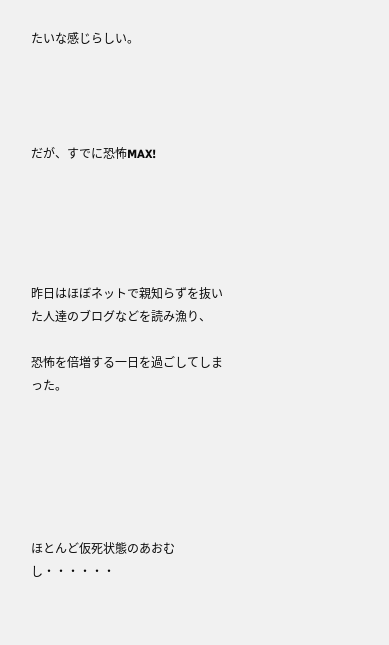たいな感じらしい。




だが、すでに恐怖MAX!





昨日はほぼネットで親知らずを抜いた人達のブログなどを読み漁り、

恐怖を倍増する一日を過ごしてしまった。






ほとんど仮死状態のあおむし・・・・・・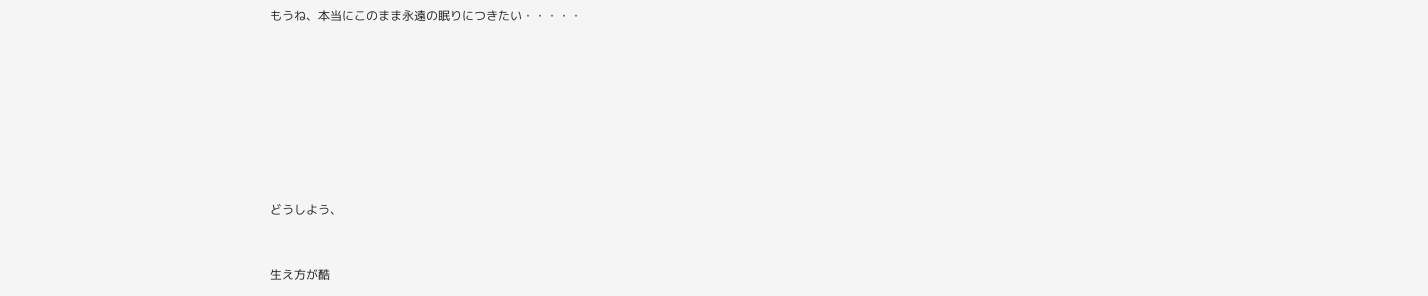もうね、本当にこのまま永遠の眠りにつきたい・・・・・











どうしよう、



生え方が酷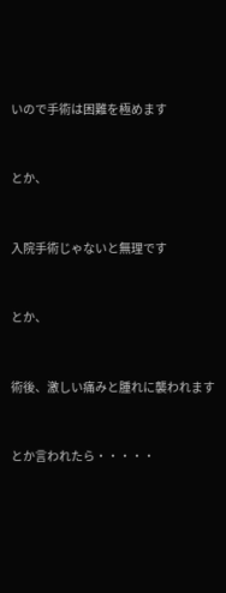いので手術は困難を極めます


とか、


入院手術じゃないと無理です


とか、


術後、激しい痛みと腫れに襲われます


とか言われたら・・・・・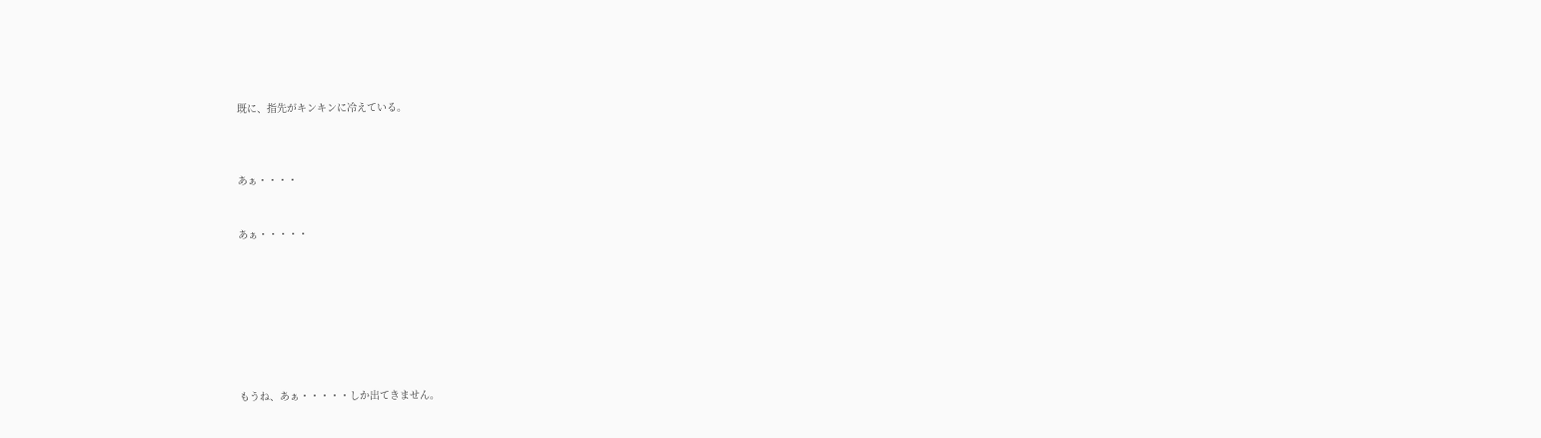既に、指先がキンキンに冷えている。



あぁ・・・・


あぁ・・・・・








もうね、あぁ・・・・・しか出てきません。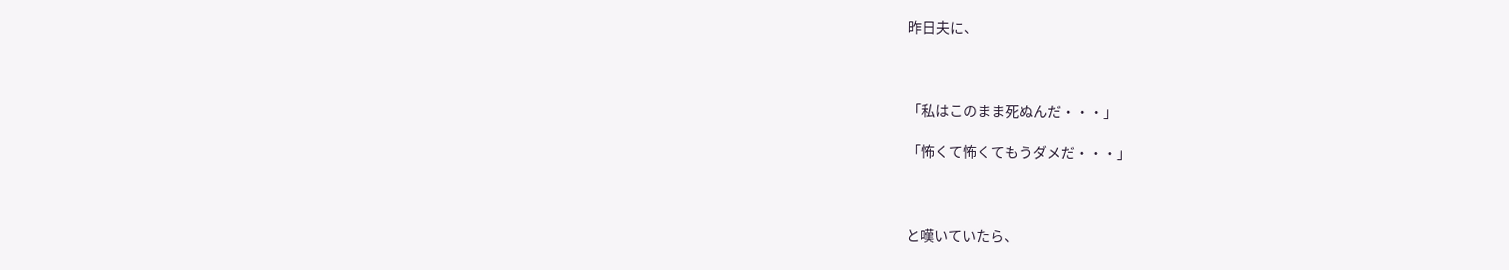昨日夫に、



「私はこのまま死ぬんだ・・・」

「怖くて怖くてもうダメだ・・・」



と嘆いていたら、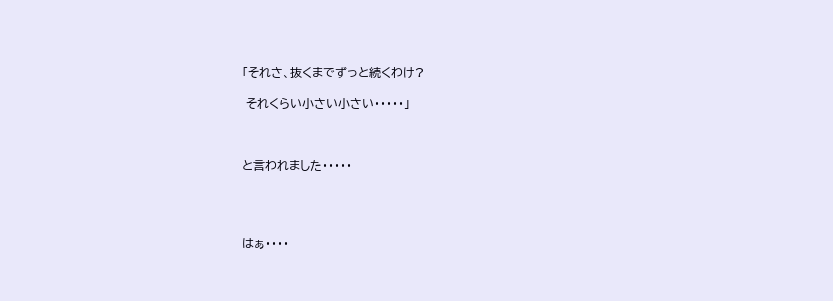「それさ、抜くまでずっと続くわけ?

 それくらい小さい小さい・・・・・」



と言われました・・・・・




はぁ・・・・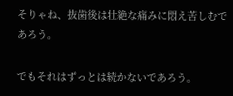そりゃね、抜歯後は壮絶な痛みに悶え苦しむであろう。

でもそれはずっとは続かないであろう。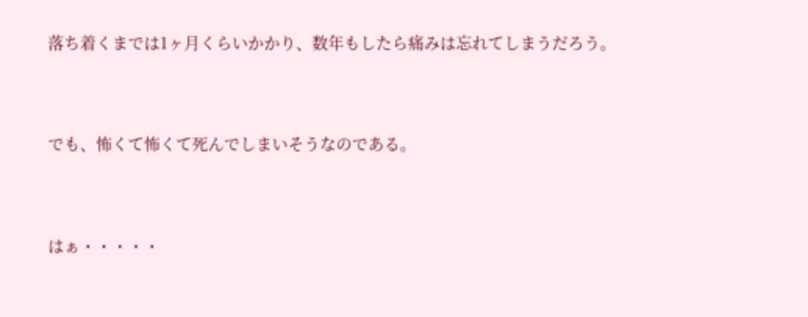落ち着くまでは1ヶ月くらいかかり、数年もしたら痛みは忘れてしまうだろう。



でも、怖くて怖くて死んでしまいそうなのである。



はぁ・・・・・